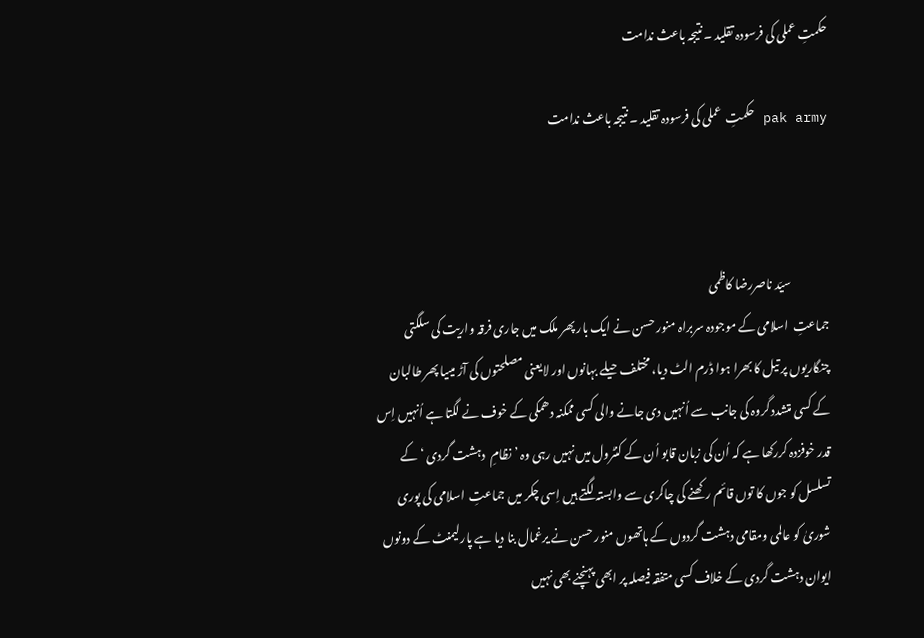حکمتِ عملی کی فرسودہ تقلید ۔ نتیجہ باعث ندامت

pak army حکمتِ  عملی کی فرسودہ تقلید ۔ نتیجہ باعث ندامت



                سیّد ناصررضا کاظمی
جماعتِ  اسلامی کے موجودہ سربراہ منور حسن نے ایک بار پھر ملک میں جاری فرقہ واریت کی سلگتی چنگاریوں پر تیل کا بھرا ہوا ڈرم الٹ دیا، مختلف حیلے بہانوں اور لایعنی مصلحتوں کی آڑ میںیا پھر طالبان کے کسی متشدد گروہ کی جانب سے اُنہیں دی جانے والی کسی ممکنہ دھمکی کے خوف نے لگتا ہے اُنہیں اِس قدر خوفزدہ کررکھا ہے کہ اُن کی زبان قابو اُن کے کنٹرول میں نہیں رہی وہ ’نظامِ  دہشت گردی ‘ کے تسلسل کو جوں کا توں قائم رکھنے کی چاکری سے وابستہ لگتے ہیں اِسی چکر میں جماعتِ  اسلامی کی پوری شوریٰ کو عالمی ومقامی دہشت گردوں کے ہاتھوں منور حسن نے یرغمال بنا دیا ہے پارلیمنٹ کے دونوں ایوان دہشت گردی کے خلاف کسی متفقہ فیصلہ پر ابھی پہنچنے بھی نہیں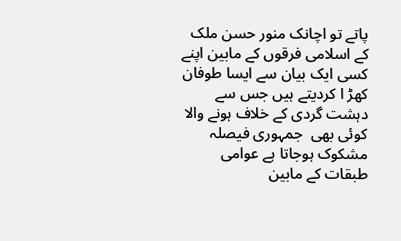پاتے تو اچانک منور حسن ملک کے اسلامی فرقوں کے مابین اپنے کسی ایک بیان سے ایسا طوفان کھڑ ا کردیتے ہیں جس سے دہشت گردی کے خلاف ہونے والا کوئی بھی  جمہوری فیصلہ مشکوک ہوجاتا ہے عوامی طبقات کے مابین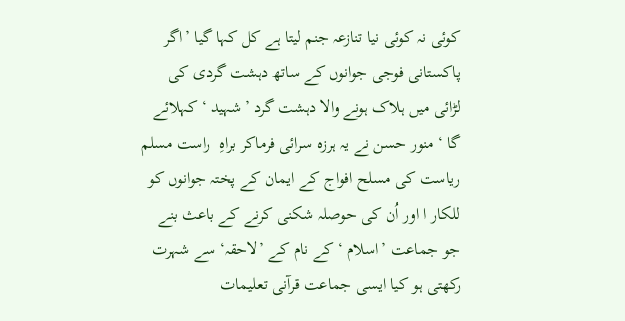کوئی نہ کوئی نیا تنازعہ جنم لیتا ہے کل کہا گیا ’اگر پاکستانی فوجی جوانوں کے ساتھ دہشت گردی کی لڑائی میں ہلاک ہونے والا دہشت گرد ’شہید ‘ کہلائے گا ‘ منور حسن نے یہ ہرزہ سرائی فرماکر براہِ  راست مسلم ریاست کی مسلح افواج کے ایمان کے پختہ جوانوں کو للکار ا اور اُن کی حوصلہ شکنی کرنے کے باعث بنے جو جماعت ’اسلام ‘ کے نام کے ’لاحقہ‘ سے شہرت رکھتی ہو کیا ایسی جماعت قرآنی تعلیمات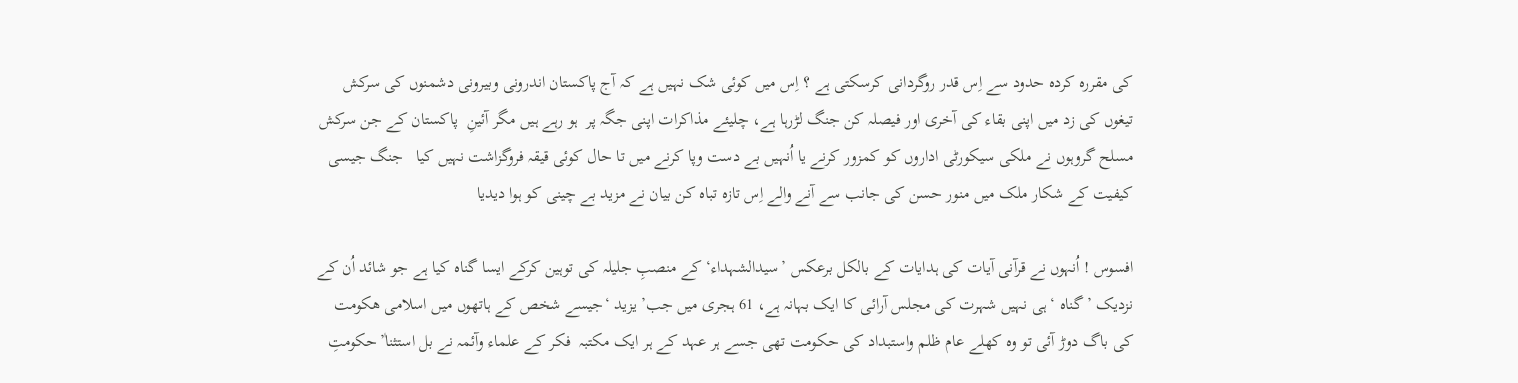کی مقررہ کردہ حدود سے اِس قدر روگردانی کرسکتی ہے ؟ اِس میں کوئی شک نہیں ہے کہ آج پاکستان اندرونی وبیرونی دشمنوں کی سرکش تیغوں کی زد میں اپنی بقاء کی آخری اور فیصلہ کن جنگ لڑرہا ہے، چلیئے مذاکرات اپنی جگہ پر  ہو رہے ہیں مگر آئینِ  پاکستان کے جن سرکش مسلح گروہوں نے ملکی سیکورٹی اداروں کو کمزور کرنے یا اُنہیں بے دست وپا کرنے میں تا حال کوئی قیقہ فروگزاشت نہیں کیا   جنگ جیسی کیفیت کے شکار ملک میں منور حسن کی جانب سے آنے والے اِس تازہ تباہ کن بیان نے مزید بے چینی کو ہوا دیدیا

افسوس ! اُنہوں نے قرآنی آیات کی ہدایات کے بالکل برعکس ’سیدالشہداء‘ کے منصبِ جلیلہ کی توہین کرکے ایسا گناہ کیا ہے جو شائد اُن کے نزدیک ’گناہ ‘ ہی نہیں شہرت کی مجلس آرائی کا ایک بہانہ ہے، 61 ہجری میں جب’ یزید ‘جیسے شخص کے ہاتھوں میں اسلامی ھکومت کی باگ دوڑ آئی تو وہ کھلے عام ظلم واستبداد کی حکومت تھی جسے ہر عہد کے ہر ایک مکتبہ  فکر کے علماء وآئمہ نے بل استثناٰ’حکومتِ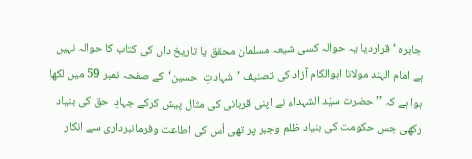جابرہ ‘ قراردیا یہ حوالہ کسی شیعہ مسلمان محقق یا تاریخ داں کی کتاب کا حوالہ نہیں ہے امام الہند مولانا ابوالکام آزاد کی تصنیف ’شہادتِ  حسین‘کے صفحہ نمبر 59 میں لکھا ہوا ہے کہ ’’حضرت سیّد الشہداء نے اپنی قربانی کی مثال پیش کرکے جہادِ  حق کی بنیاد رکھی جس حکومت کی بنیاد ظلم وجبر پر تھی اُس کی اطاعت وفرمانبرداری سے انکار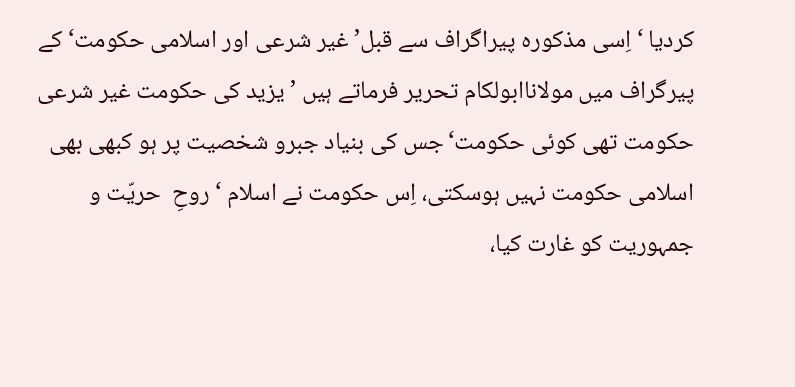کردیا ‘ اِسی مذکورہ پیراگراف سے قبل’ غیر شرعی اور اسلامی حکومت‘ کے پیرگراف میں مولاناابولکام تحریر فرماتے ہیں ’ یزید کی حکومت غیر شرعی حکومت تھی کوئی حکومت‘جس کی بنیاد جبرو شخصیت پر ہو کبھی بھی اسلامی حکومت نہیں ہوسکتی، اِس حکومت نے اسلام ‘ روحِ  حریّت و جمہوریت کو غارت کیا،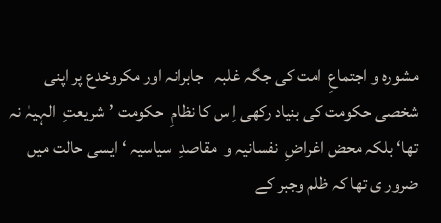مشورہ و اجتماعِ  امت کی جگہ غلبہ   جابرانہ اور مکروخدع پر اپنی شخصی حکومت کی بنیاد رکھی اِ س کا نظامِ  حکومت ’شریعتِ  الہیہٰ نہ تھا‘ بلکہ محض اغراضِ  نفسانیہ و  مقاصدِ  سیاسیہ ‘ایسی حالت میں ضرور ی تھا کہ ظلم وجبر کے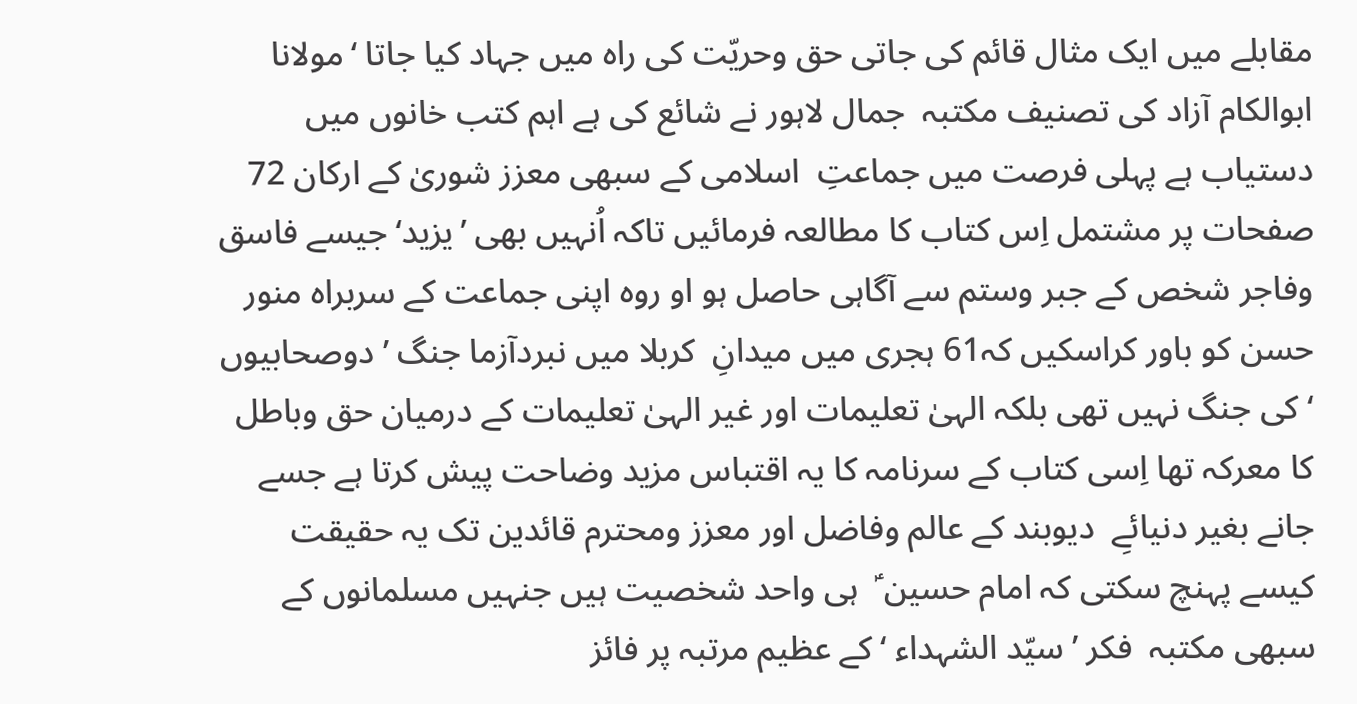مقابلے میں ایک مثال قائم کی جاتی حق وحریّت کی راہ میں جہاد کیا جاتا ‘مولانا ابوالکام آزاد کی تصنیف مکتبہ  جمال لاہور نے شائع کی ہے اہم کتب خانوں میں دستیاب ہے پہلی فرصت میں جماعتِ  اسلامی کے سبھی معزز شوریٰ کے ارکان 72 صفحات پر مشتمل اِس کتاب کا مطالعہ فرمائیں تاکہ اُنہیں بھی ’یزید‘ جیسے فاسق وفاجر شخص کے جبر وستم سے آگاہی حاصل ہو او روہ اپنی جماعت کے سربراہ منور حسن کو باور کراسکیں کہ61 ہجری میں میدانِ  کربلا میں نبردآزما جنگ ’ دوصحابیوں ‘کی جنگ نہیں تھی بلکہ الہیٰ تعلیمات اور غیر الہیٰ تعلیمات کے درمیان حق وباطل کا معرکہ تھا اِسی کتاب کے سرنامہ کا یہ اقتباس مزید وضاحت پیش کرتا ہے جسے جانے بغیر دنیائےِ  دیوبند کے عالم وفاضل اور معزز ومحترم قائدین تک یہ حقیقت کیسے پہنچ سکتی کہ امام حسین ؑ  ہی واحد شخصیت ہیں جنہیں مسلمانوں کے سبھی مکتبہ  فکر ’سیّد الشہداء ‘ کے عظیم مرتبہ پر فائز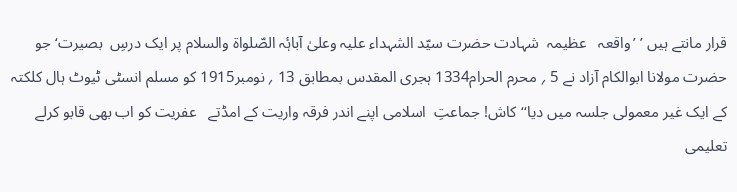قرار مانتے ہیں ’ ’واقعہ   عظیمہ  شہادت حضرت سیّد الشہداء علیہ وعلیٰ آباۂہ الصّلواۃ والسلام پر ایک درسِ  بصیرت‘جو حضرت مولانا ابوالکام آزاد نے 5 ؍ محرم الحرام1334 ہجری المقدس بمطابق 13 ؍ نومبر1915 کو مسلم انسٹی ٹیوٹ ہال کلکتہ کے ایک غیر معمولی جلسہ میں دیا‘‘کاش! جماعتِ  اسلامی اپنے اندر فرقہ واریت کے امڈتے   عفریت کو اب بھی قابو کرلے تعلیمی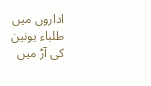اداروں میں طلباء یونین کی آڑ میں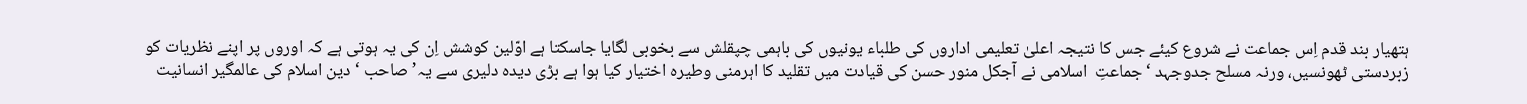ہتھیار بند قدم اِس جماعت نے شروع کیئے جس کا نتیجہ اعلیٰ تعلیمی اداروں کی طلباء یونیوں کی باہمی چپقلش سے بخوبی لگایا جاسکتا ہے اوّلین کوشش اِن کی یہ ہوتی ہے کہ اوروں پر اپنے نظریات کو زبردستی ٹھونسیں، ورنہ مسلح جدوجہد ‘ جماعتِ  اسلامی نے آجکل منور حسن کی قیادت میں تقلید کا اہرمنی وطیرہ اختیار کیا ہوا ہے بڑی دیدہ دلیری سے یہ’ صاحب ‘دین اسلام کی عالمگیر انسانیت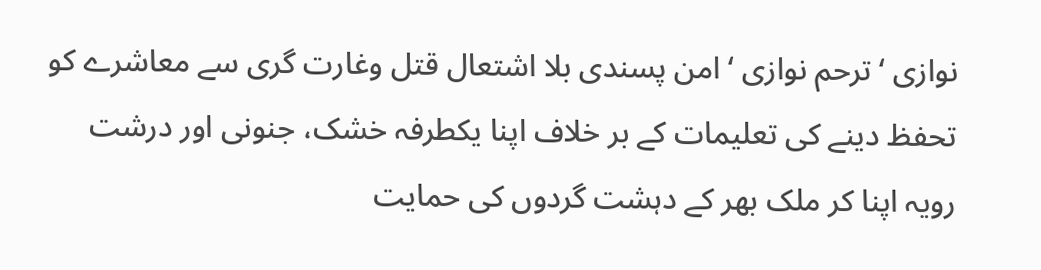نوازی ‘ ترحم نوازی ‘ امن پسندی بلا اشتعال قتل وغارت گری سے معاشرے کو تحفظ دینے کی تعلیمات کے بر خلاف اپنا یکطرفہ خشک، جنونی اور درشت رویہ اپنا کر ملک بھر کے دہشت گردوں کی حمایت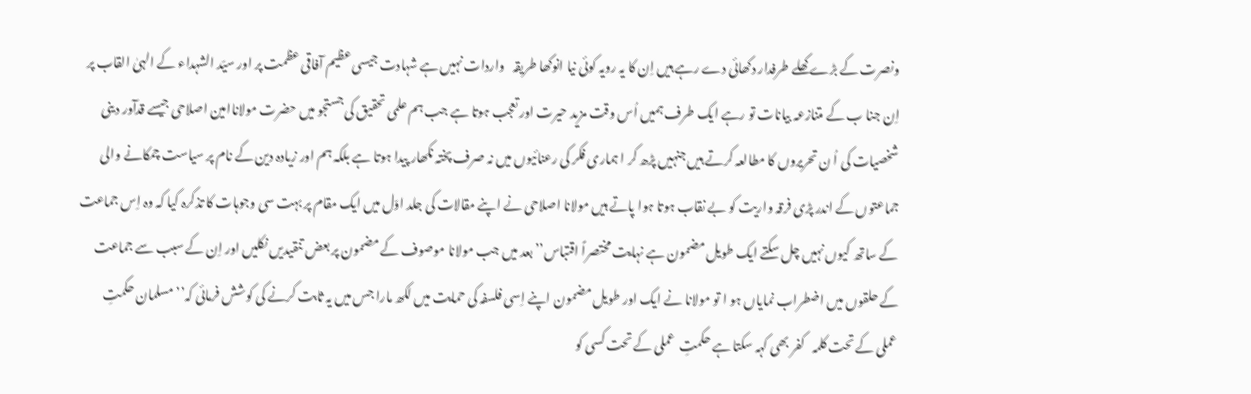ونصرت کے بڑے کھلے طرفدار دکھائی دے رہے ہیں اِن کا یہ رویہ کوئی نیا انوکھا طریقہ   واردات نہیں ہے شہادت جیسی عظیم آفاقی عظمت پر اور سیّد الشہداء کے الہیٰ القاب پر اِن جنا ب کے متنازعہ بیانات تو رہے ایک طرف ہمیں اُس وقت مزید حیرت اور تعجب ہوتا ہے جب ہم علمی تحقیق کی جستجو میں حضرت مولاناامین اصلاحی جیسے قدآور دینی شخصیات کی اُ ن تحریروں کا مطالعہ کرتے ہیں جنہیں پڑھ کر ا ہماری فکر کی رعنائیوں میں نہ صرف پختہ نکھار پیدا ہوتا ہے بلکہ ہم اور زیادہ دین کے نام پر سیاست چمکانے والی جماعتوں کے اندر پڑی فرقہ واریت کو بے نقاب ہوتا ہوا پاتے ہیں مولانا اصلاحی نے اپنے مقالات کی جلد اوّل میں ایک مقام پر بہت سی وجوہات کا تذکرہ کیا کہ وہ اِس جماعت کے ساتھ کیوں نہیں چل سکتے ایک طویل مضمون ہے نہایت مختصراً اقتباس’’بعد میں جب مولانا موصوف کے مضمون پر بعض تنقیدیں نکلیں اور اِن کے سبب سے جماعت کے حلقوں میں اضطراب نمایاں ہو ا تو مولانا نے ایک اور طویل مضمون اپنے اِسی فلسفہ کی حمایت میں لکھ مارا جس میں یہ ثابت کرنے کی کوشش فرمائی کہ’’ مسلمان حکمتِ  عملی کے تحت کلمہ   کفر بھی کہہ سکتا ہے حکمتِ  عملی کے تحت کسی کو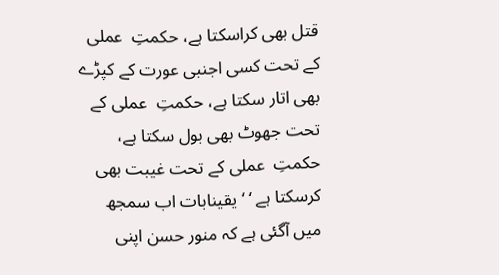قتل بھی کراسکتا ہے، حکمتِ  عملی کے تحت کسی اجنبی عورت کے کپڑے بھی اتار سکتا ہے، حکمتِ  عملی کے تحت جھوٹ بھی بول سکتا ہے، حکمتِ  عملی کے تحت غیبت بھی کرسکتا ہے ‘ ‘ یقینابات اب سمجھ میں آگئی ہے کہ منور حسن اپنی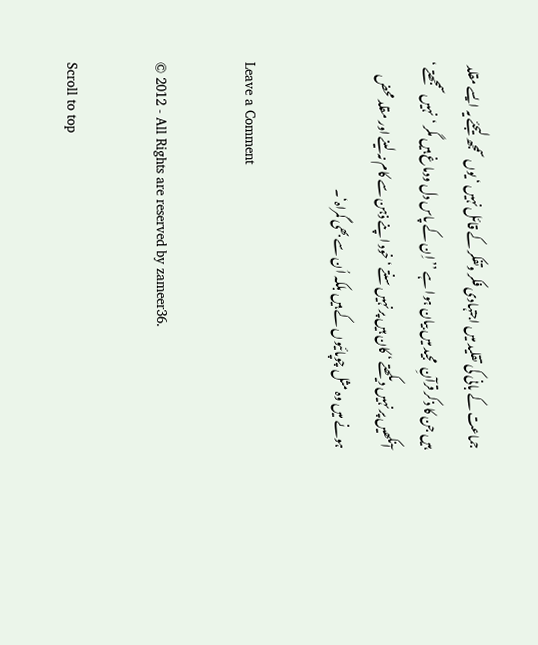جماعت کے بانی کی تقلید میں اجتہادی فکر وتفکر کے قائل نہیں ‘ یوں سمجھ لیجئے یہ ایسے مقلد ہیں جن کا ذکر قرآنِ  مجید میں بیان ہوا ہے ’’اِن کے پاس دل ودماغ ہیں مگر ‘نہیں سمجھتے ‘ آنکھیں پر نہیں دیکھتے ‘ کان ہیں پر نہیں سنتے ‘ خود اپنے ذہن سے کام نہ لینے اور مقلد محض ہونے میں وہ مثل چوپائیوں کے ہیں بلکہ اُن سے بھی گمراہ‘۔

Leave a Comment

© 2012 - All Rights are reserved by zameer36.

Scroll to top